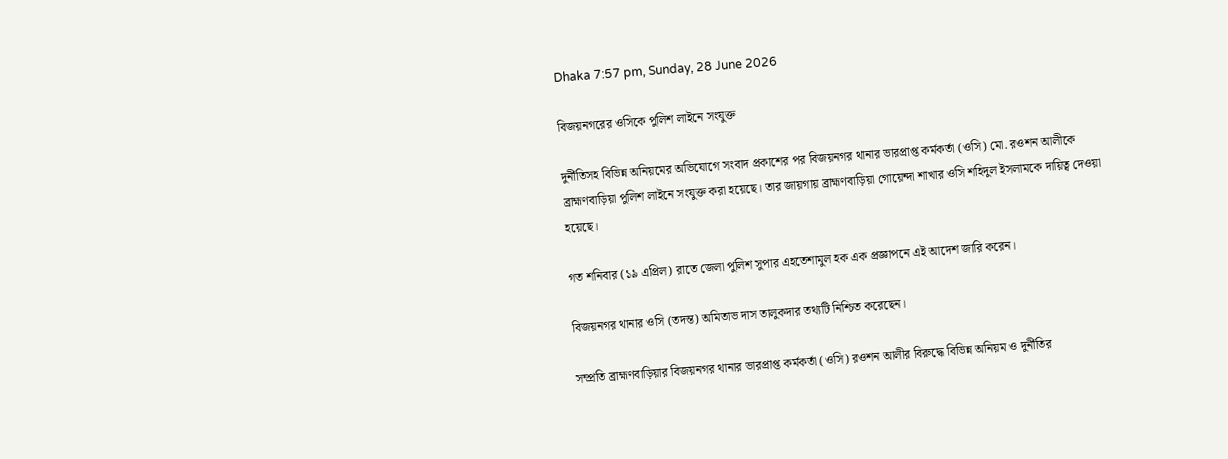Dhaka 7:57 pm, Sunday, 28 June 2026

বিজয়নগরের ওসিকে পুলিশ লাইনে সংযুক্ত

দুর্নীতিসহ বিভিন্ন অনিয়মের অভিযোগে সংবাদ প্রকাশের পর বিজয়নগর থানার ভারপ্রাপ্ত কর্মকর্তা (ওসি) মো. রওশন আলীকে ব্রাহ্মণবাড়িয়া পুলিশ লাইনে সংযুক্ত করা হয়েছে। তার জায়গায় ব্রাহ্মণবাড়িয়া গোয়েন্দা শাখার ওসি শহিদুল ইসলামকে দায়িত্ব দেওয়া হয়েছে।

গত শনিবার (১৯ এপ্রিল) রাতে জেলা পুলিশ সুপার এহতেশামুল হক এক প্রজ্ঞাপনে এই আদেশ জারি করেন।

বিজয়নগর থানার ওসি (তদন্ত) অমিতাভ দাস তালুকদার তথ্যটি নিশ্চিত করেছেন।

সম্প্রতি ব্রাহ্মণবাড়িয়ার বিজয়নগর থানার ভারপ্রাপ্ত কর্মকর্তা (ওসি) রওশন আলীর বিরুদ্ধে বিভিন্ন অনিয়ম ও দুর্নীতির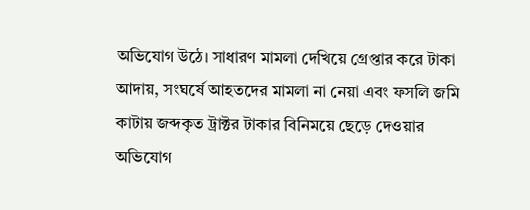অভিযোগ উঠে। সাধারণ মামলা দেখিয়ে গ্রেপ্তার করে টাকা আদায়, সংঘর্ষে আহতদের মামলা না নেয়া এবং ফসলি জমি কাটায় জব্দকৃত ট্রাক্টর টাকার বিনিময়ে ছেড়ে দেওয়ার অভিযোগ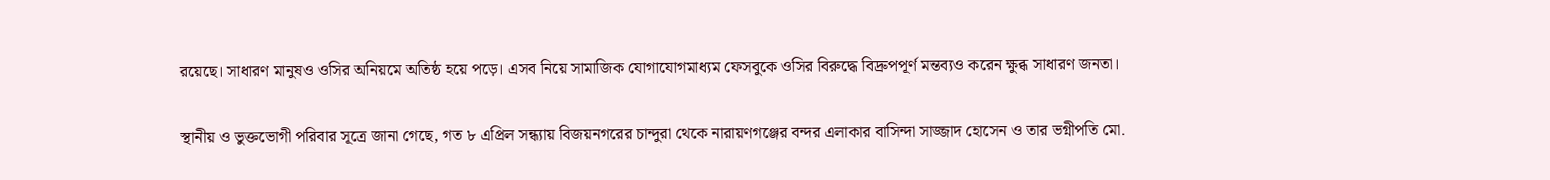রয়েছে। সাধারণ মানুষও ওসির অনিয়মে অতিষ্ঠ হয়ে পড়ে। এসব নিয়ে সামাজিক যোগাযোগমাধ্যম ফেসবুকে ওসির বিরুদ্ধে বিদ্রুপপূর্ণ মন্তব্যও করেন ক্ষুব্ধ সাধারণ জনতা।

স্থানীয় ও ভুক্তভোগী পরিবার সূত্রে জানা গেছে, গত ৮ এপ্রিল সন্ধ্যায় বিজয়নগরের চান্দুরা থেকে নারায়ণগঞ্জের বন্দর এলাকার বাসিন্দা সাজ্জাদ হোসেন ও তার ভগ্নীপতি মো.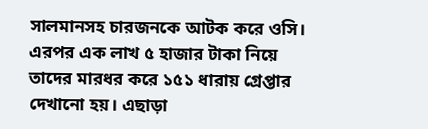সালমানসহ চারজনকে আটক করে ওসি। এরপর এক লাখ ৫ হাজার টাকা নিয়ে তাদের মারধর করে ১৫১ ধারায় গ্রেপ্তার দেখানো হয়। এছাড়া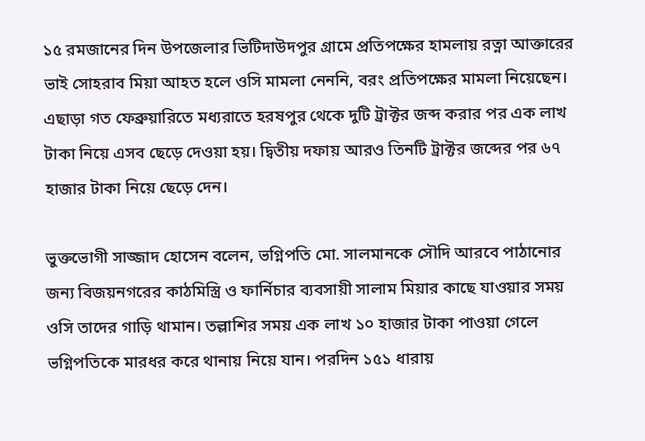১৫ রমজানের দিন উপজেলার ভিটিদাউদপুর গ্রামে প্রতিপক্ষের হামলায় রত্না আক্তারের ভাই সোহরাব মিয়া আহত হলে ওসি মামলা নেননি, বরং প্রতিপক্ষের মামলা নিয়েছেন। এছাড়া গত ফেব্রুয়ারিতে মধ্যরাতে হরষপুর থেকে দুটি ট্রাক্টর জব্দ করার পর এক লাখ টাকা নিয়ে এসব ছেড়ে দেওয়া হয়। দ্বিতীয় দফায় আরও তিনটি ট্রাক্টর জব্দের পর ৬৭ হাজার টাকা নিয়ে ছেড়ে দেন।

ভুক্তভোগী সাজ্জাদ হোসেন বলেন, ভগ্নিপতি মো. সালমানকে সৌদি আরবে পাঠানোর জন্য বিজয়নগরের কাঠমিস্ত্রি ও ফার্নিচার ব্যবসায়ী সালাম মিয়ার কাছে যাওয়ার সময় ওসি তাদের গাড়ি থামান। তল্লাশির সময় এক লাখ ১০ হাজার টাকা পাওয়া গেলে ভগ্নিপতিকে মারধর করে থানায় নিয়ে যান। পরদিন ১৫১ ধারায়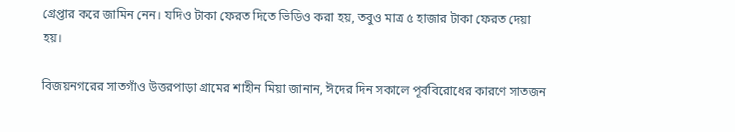গ্রেপ্তার করে জামিন নেন। যদিও টাকা ফেরত দিতে ভিডিও করা হয়, তবুও মাত্র ৫ হাজার টাকা ফেরত দেয়া হয়।

বিজয়নগরের সাতগাঁও উত্তরপাড়া গ্রামের শাহীন মিয়া জানান, ঈদের দিন সকালে পূর্ববিরোধের কারণে সাতজন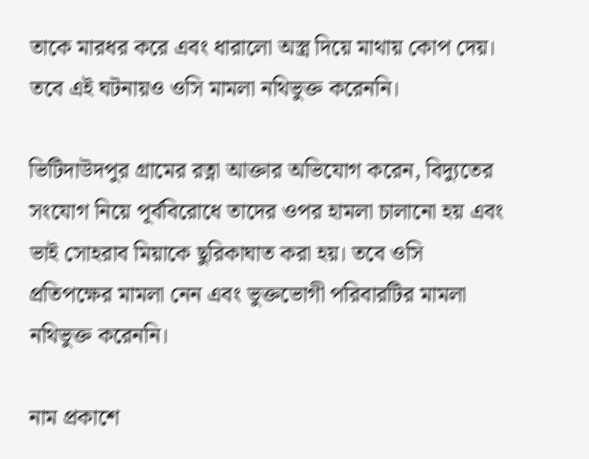তাকে মারধর করে এবং ধারালো অস্ত্র দিয়ে মাথায় কোপ দেয়। তবে এই ঘটনায়ও ওসি মামলা নথিভুক্ত করেননি।

ভিটিদাউদপুর গ্রামের রত্না আক্তার অভিযোগ করেন, বিদ্যুতের সংযোগ নিয়ে পূর্ববিরোধে তাদের ওপর হামলা চালানো হয় এবং ভাই সোহরাব মিয়াকে ছুরিকাঘাত করা হয়। তবে ওসি প্রতিপক্ষের মামলা নেন এবং ভুক্তভোগী পরিবারটির মামলা নথিভুক্ত করেননি।

নাম প্রকাশে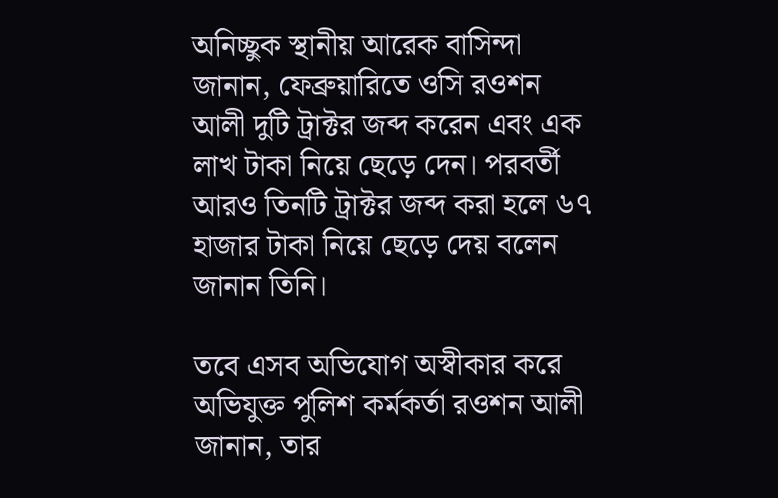অনিচ্ছুক স্থানীয় আরেক বাসিন্দা জানান, ফেব্রুয়ারিতে ওসি রওশন আলী দুটি ট্রাক্টর জব্দ করেন এবং এক লাখ টাকা নিয়ে ছেড়ে দেন। পরবর্তী আরও তিনটি ট্রাক্টর জব্দ করা হলে ৬৭ হাজার টাকা নিয়ে ছেড়ে দেয় বলেন জানান তিনি।

তবে এসব অভিযোগ অস্বীকার করে অভিযুক্ত পুলিশ কর্মকর্তা রওশন আলী জানান, তার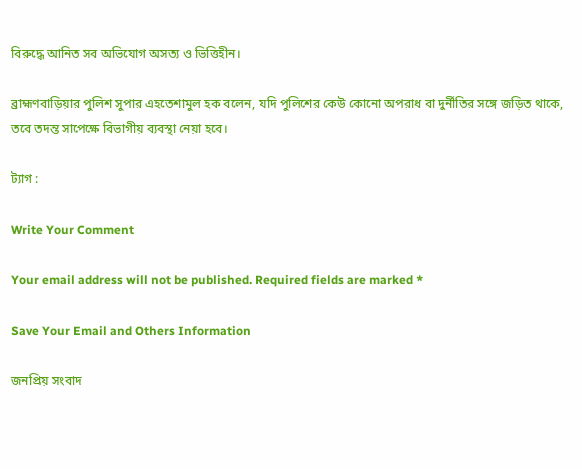বিরুদ্ধে আনিত সব অভিযোগ অসত্য ও ভিত্তিহীন।

ব্রাহ্মণবাড়িয়ার পুলিশ সুপার এহতেশামুল হক বলেন, যদি পুলিশের কেউ কোনো অপরাধ বা দুর্নীতির সঙ্গে জড়িত থাকে, তবে তদন্ত সাপেক্ষে বিভাগীয় ব্যবস্থা নেয়া হবে।

ট্যাগ :

Write Your Comment

Your email address will not be published. Required fields are marked *

Save Your Email and Others Information

জনপ্রিয় সংবাদ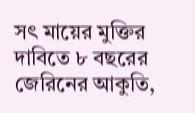সৎ মায়ের মুক্তির দাবিতে ৮ বছরের জেরিনের আকুতি,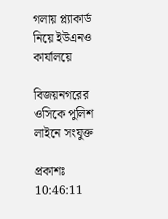গলায় প্ল্যাকার্ড নিয়ে ইউএনও কার্যালয়ে

বিজয়নগরের ওসিকে পুলিশ লাইনে সংযুক্ত

প্রকাশঃ 10:46:11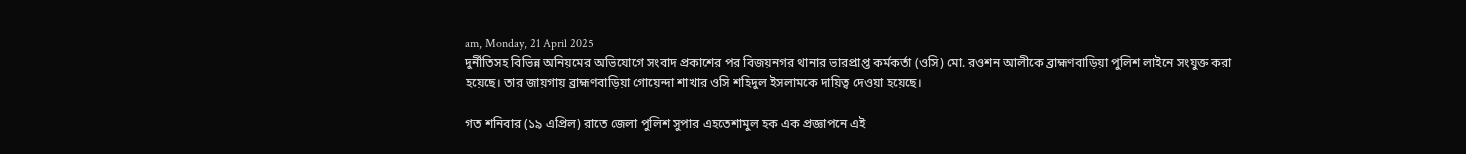am, Monday, 21 April 2025
দুর্নীতিসহ বিভিন্ন অনিয়মের অভিযোগে সংবাদ প্রকাশের পর বিজয়নগর থানার ভারপ্রাপ্ত কর্মকর্তা (ওসি) মো. রওশন আলীকে ব্রাহ্মণবাড়িয়া পুলিশ লাইনে সংযুক্ত করা হয়েছে। তার জায়গায় ব্রাহ্মণবাড়িয়া গোয়েন্দা শাখার ওসি শহিদুল ইসলামকে দায়িত্ব দেওয়া হয়েছে।

গত শনিবার (১৯ এপ্রিল) রাতে জেলা পুলিশ সুপার এহতেশামুল হক এক প্রজ্ঞাপনে এই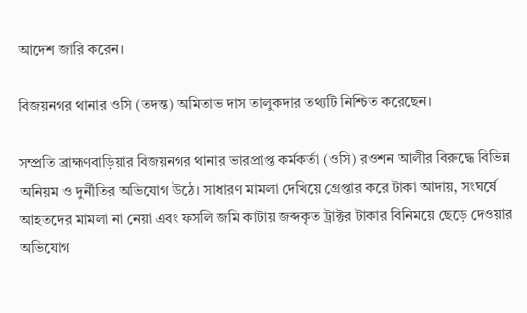আদেশ জারি করেন।

বিজয়নগর থানার ওসি (তদন্ত) অমিতাভ দাস তালুকদার তথ্যটি নিশ্চিত করেছেন।

সম্প্রতি ব্রাহ্মণবাড়িয়ার বিজয়নগর থানার ভারপ্রাপ্ত কর্মকর্তা (ওসি) রওশন আলীর বিরুদ্ধে বিভিন্ন অনিয়ম ও দুর্নীতির অভিযোগ উঠে। সাধারণ মামলা দেখিয়ে গ্রেপ্তার করে টাকা আদায়, সংঘর্ষে আহতদের মামলা না নেয়া এবং ফসলি জমি কাটায় জব্দকৃত ট্রাক্টর টাকার বিনিময়ে ছেড়ে দেওয়ার অভিযোগ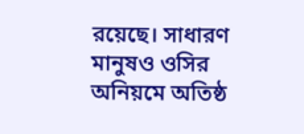রয়েছে। সাধারণ মানুষও ওসির অনিয়মে অতিষ্ঠ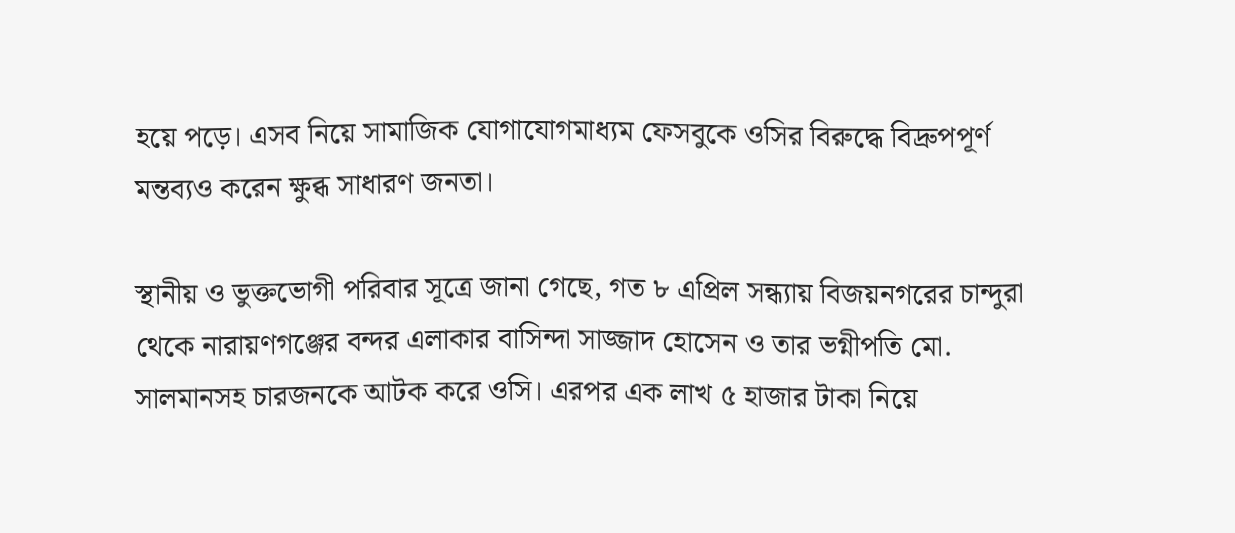হয়ে পড়ে। এসব নিয়ে সামাজিক যোগাযোগমাধ্যম ফেসবুকে ওসির বিরুদ্ধে বিদ্রুপপূর্ণ মন্তব্যও করেন ক্ষুব্ধ সাধারণ জনতা।

স্থানীয় ও ভুক্তভোগী পরিবার সূত্রে জানা গেছে, গত ৮ এপ্রিল সন্ধ্যায় বিজয়নগরের চান্দুরা থেকে নারায়ণগঞ্জের বন্দর এলাকার বাসিন্দা সাজ্জাদ হোসেন ও তার ভগ্নীপতি মো. সালমানসহ চারজনকে আটক করে ওসি। এরপর এক লাখ ৫ হাজার টাকা নিয়ে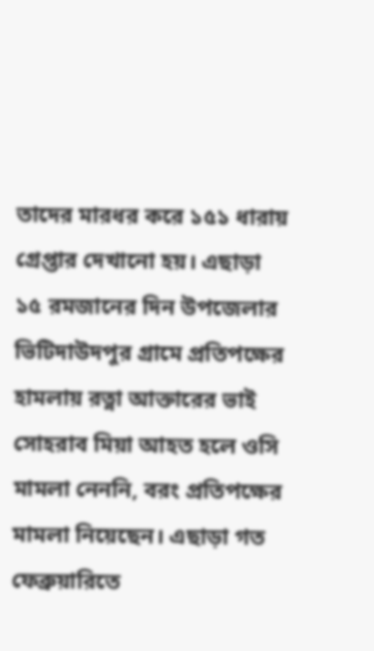তাদের মারধর করে ১৫১ ধারায় গ্রেপ্তার দেখানো হয়। এছাড়া ১৫ রমজানের দিন উপজেলার ভিটিদাউদপুর গ্রামে প্রতিপক্ষের হামলায় রত্না আক্তারের ভাই সোহরাব মিয়া আহত হলে ওসি মামলা নেননি, বরং প্রতিপক্ষের মামলা নিয়েছেন। এছাড়া গত ফেব্রুয়ারিতে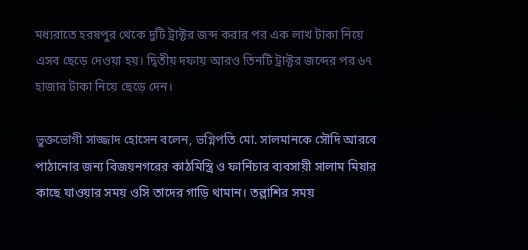মধ্যরাতে হরষপুর থেকে দুটি ট্রাক্টর জব্দ করার পর এক লাখ টাকা নিয়ে এসব ছেড়ে দেওয়া হয়। দ্বিতীয় দফায় আরও তিনটি ট্রাক্টর জব্দের পর ৬৭ হাজার টাকা নিয়ে ছেড়ে দেন।

ভুক্তভোগী সাজ্জাদ হোসেন বলেন, ভগ্নিপতি মো. সালমানকে সৌদি আরবে পাঠানোর জন্য বিজয়নগরের কাঠমিস্ত্রি ও ফার্নিচার ব্যবসায়ী সালাম মিয়ার কাছে যাওয়ার সময় ওসি তাদের গাড়ি থামান। তল্লাশির সময়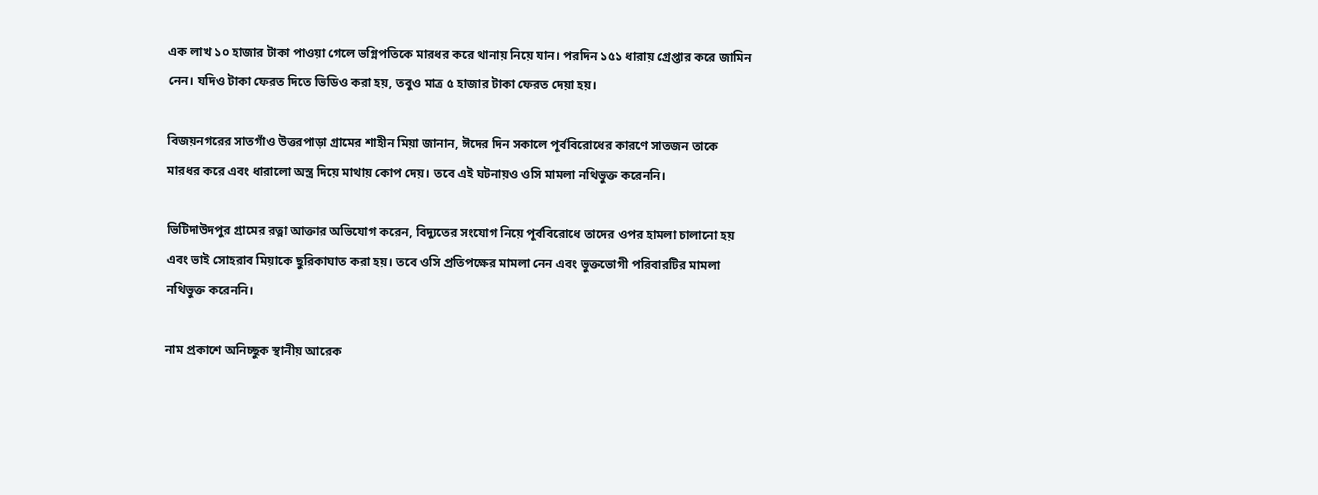এক লাখ ১০ হাজার টাকা পাওয়া গেলে ভগ্নিপতিকে মারধর করে থানায় নিয়ে যান। পরদিন ১৫১ ধারায় গ্রেপ্তার করে জামিন নেন। যদিও টাকা ফেরত দিতে ভিডিও করা হয়, তবুও মাত্র ৫ হাজার টাকা ফেরত দেয়া হয়।

বিজয়নগরের সাতগাঁও উত্তরপাড়া গ্রামের শাহীন মিয়া জানান, ঈদের দিন সকালে পূর্ববিরোধের কারণে সাতজন তাকে মারধর করে এবং ধারালো অস্ত্র দিয়ে মাথায় কোপ দেয়। তবে এই ঘটনায়ও ওসি মামলা নথিভুক্ত করেননি।

ভিটিদাউদপুর গ্রামের রত্না আক্তার অভিযোগ করেন, বিদ্যুতের সংযোগ নিয়ে পূর্ববিরোধে তাদের ওপর হামলা চালানো হয় এবং ভাই সোহরাব মিয়াকে ছুরিকাঘাত করা হয়। তবে ওসি প্রতিপক্ষের মামলা নেন এবং ভুক্তভোগী পরিবারটির মামলা নথিভুক্ত করেননি।

নাম প্রকাশে অনিচ্ছুক স্থানীয় আরেক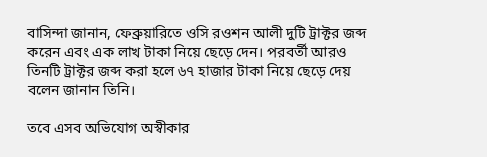বাসিন্দা জানান, ফেব্রুয়ারিতে ওসি রওশন আলী দুটি ট্রাক্টর জব্দ করেন এবং এক লাখ টাকা নিয়ে ছেড়ে দেন। পরবর্তী আরও তিনটি ট্রাক্টর জব্দ করা হলে ৬৭ হাজার টাকা নিয়ে ছেড়ে দেয় বলেন জানান তিনি।

তবে এসব অভিযোগ অস্বীকার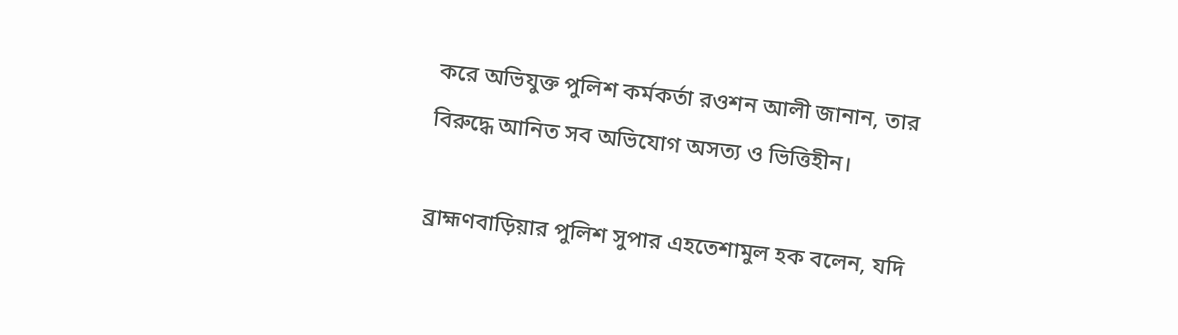করে অভিযুক্ত পুলিশ কর্মকর্তা রওশন আলী জানান, তার বিরুদ্ধে আনিত সব অভিযোগ অসত্য ও ভিত্তিহীন।

ব্রাহ্মণবাড়িয়ার পুলিশ সুপার এহতেশামুল হক বলেন, যদি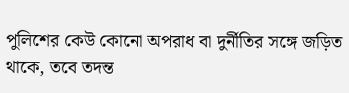পুলিশের কেউ কোনো অপরাধ বা দুর্নীতির সঙ্গে জড়িত থাকে, তবে তদন্ত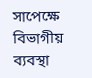সাপেক্ষে বিভাগীয় ব্যবস্থা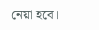নেয়া হবে।